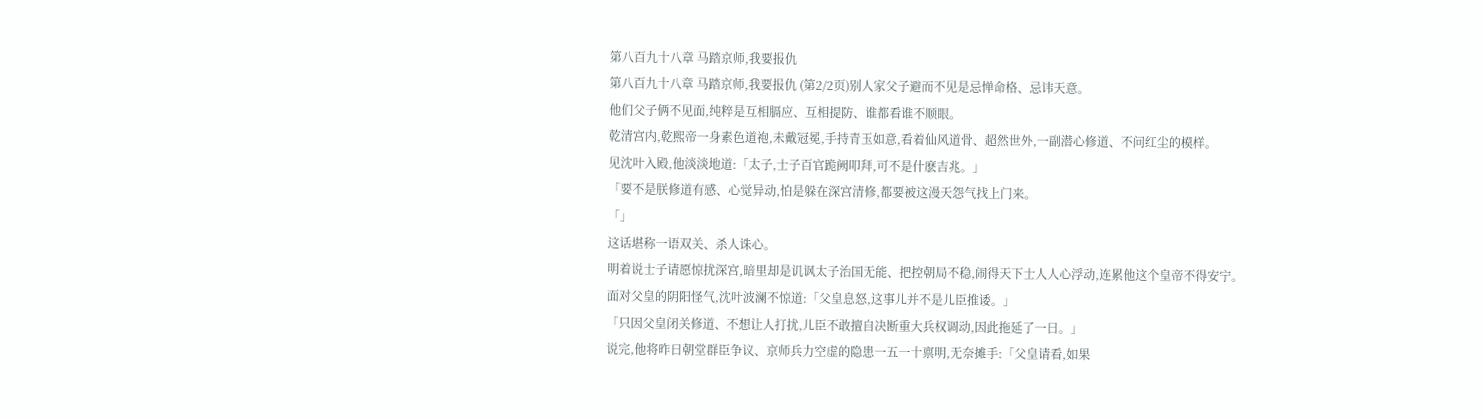第八百九十八章 马踏京师,我要报仇
第八百九十八章 马踏京师,我要报仇 (第2/2页)别人家父子避而不见是忌惮命格、忌讳天意。
他们父子俩不见面,纯粹是互相膈应、互相提防、谁都看谁不顺眼。
乾清宫内,乾熙帝一身素色道袍,未戴冠冕,手持青玉如意,看着仙风道骨、超然世外,一副潜心修道、不问红尘的模样。
见沈叶入殿,他淡淡地道:「太子,士子百官跪阙叩拜,可不是什麽吉兆。」
「要不是朕修道有感、心觉异动,怕是躲在深宫清修,都要被这漫天怨气找上门来。
「」
这话堪称一语双关、杀人诛心。
明着说士子请愿惊扰深宫,暗里却是讥讽太子治国无能、把控朝局不稳,闹得天下士人人心浮动,连累他这个皇帝不得安宁。
面对父皇的阴阳怪气,沈叶波澜不惊道:「父皇息怒,这事儿并不是儿臣推诿。」
「只因父皇闭关修道、不想让人打扰,儿臣不敢擅自决断重大兵权调动,因此拖延了一日。」
说完,他将昨日朝堂群臣争议、京师兵力空虚的隐患一五一十禀明,无奈摊手:「父皇请看,如果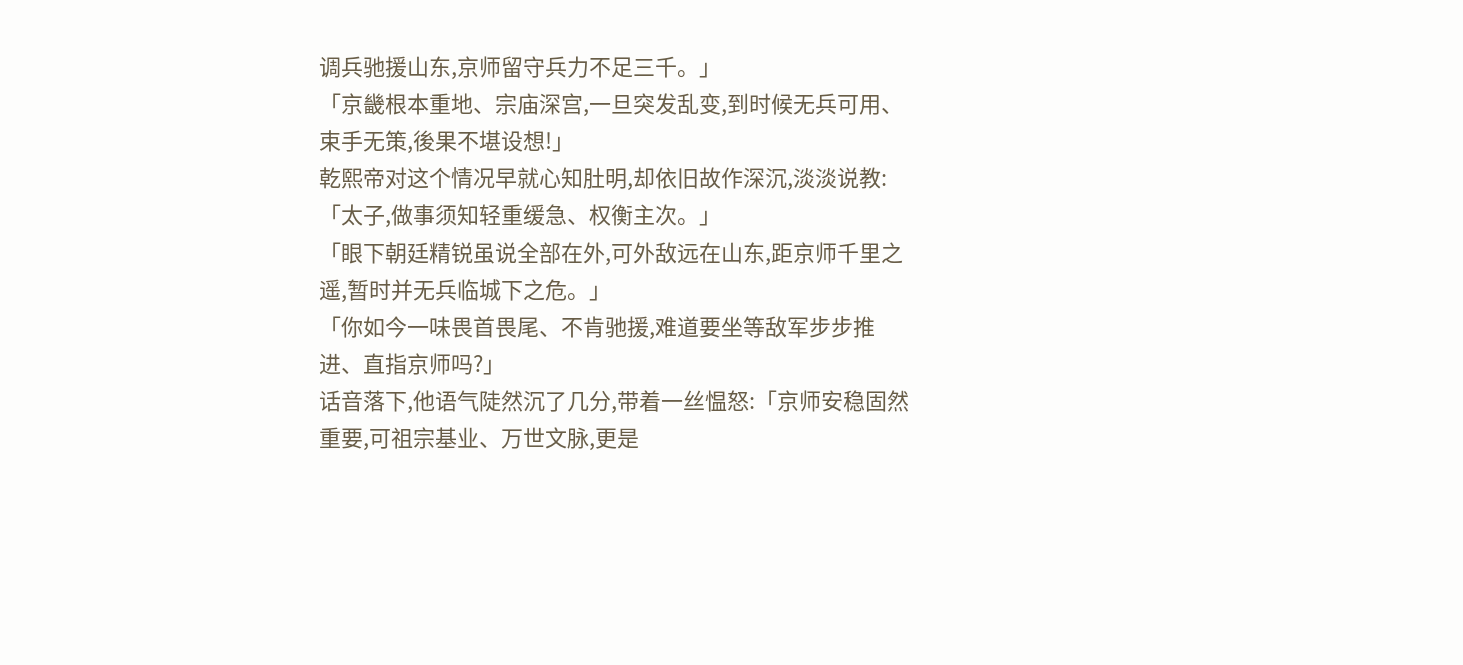调兵驰援山东,京师留守兵力不足三千。」
「京畿根本重地、宗庙深宫,一旦突发乱变,到时候无兵可用、束手无策,後果不堪设想!」
乾熙帝对这个情况早就心知肚明,却依旧故作深沉,淡淡说教:「太子,做事须知轻重缓急、权衡主次。」
「眼下朝廷精锐虽说全部在外,可外敌远在山东,距京师千里之遥,暂时并无兵临城下之危。」
「你如今一味畏首畏尾、不肯驰援,难道要坐等敌军步步推进、直指京师吗?」
话音落下,他语气陡然沉了几分,带着一丝愠怒:「京师安稳固然重要,可祖宗基业、万世文脉,更是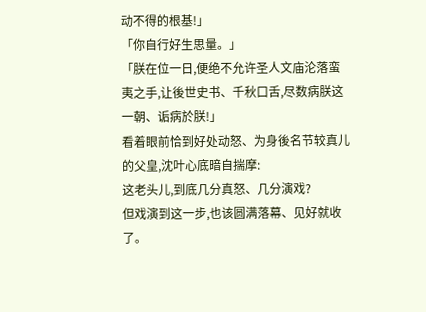动不得的根基!」
「你自行好生思量。」
「朕在位一日,便绝不允许圣人文庙沦落蛮夷之手,让後世史书、千秋口舌,尽数病朕这一朝、诟病於朕!」
看着眼前恰到好处动怒、为身後名节较真儿的父皇,沈叶心底暗自揣摩:
这老头儿,到底几分真怒、几分演戏?
但戏演到这一步,也该圆满落幕、见好就收了。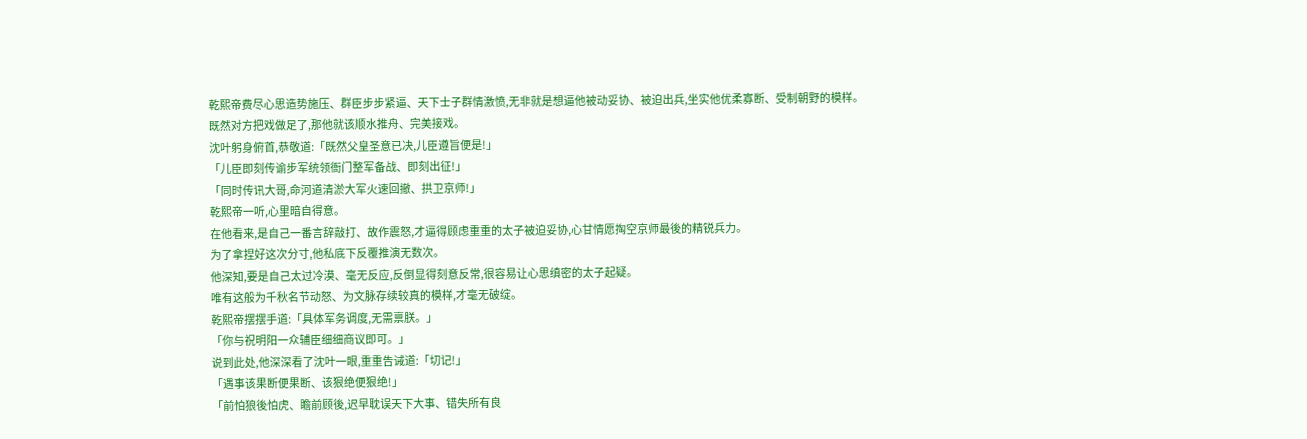乾熙帝费尽心思造势施压、群臣步步紧逼、天下士子群情激愤,无非就是想逼他被动妥协、被迫出兵,坐实他优柔寡断、受制朝野的模样。
既然对方把戏做足了,那他就该顺水推舟、完美接戏。
沈叶躬身俯首,恭敬道:「既然父皇圣意已决,儿臣遵旨便是!」
「儿臣即刻传谕步军统领衙门整军备战、即刻出征!」
「同时传讯大哥,命河道清淤大军火速回撤、拱卫京师!」
乾熙帝一听,心里暗自得意。
在他看来,是自己一番言辞敲打、故作震怒,才逼得顾虑重重的太子被迫妥协,心甘情愿掏空京师最後的精锐兵力。
为了拿捏好这次分寸,他私底下反覆推演无数次。
他深知,要是自己太过冷漠、毫无反应,反倒显得刻意反常,很容易让心思缜密的太子起疑。
唯有这般为千秋名节动怒、为文脉存续较真的模样,才毫无破绽。
乾熙帝摆摆手道:「具体军务调度,无需禀朕。」
「你与祝明阳一众辅臣细细商议即可。」
说到此处,他深深看了沈叶一眼,重重告诫道:「切记!」
「遇事该果断便果断、该狠绝便狠绝!」
「前怕狼後怕虎、瞻前顾後,迟早耽误天下大事、错失所有良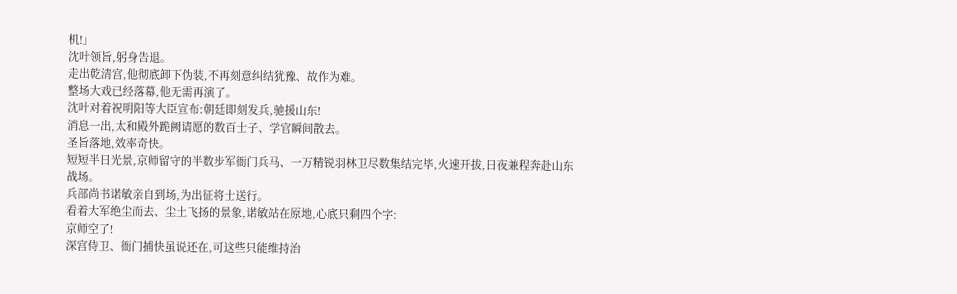机!」
沈叶领旨,躬身告退。
走出乾清宫,他彻底卸下伪装,不再刻意纠结犹豫、故作为难。
整场大戏已经落幕,他无需再演了。
沈叶对着祝明阳等大臣宣布:朝廷即刻发兵,驰援山东!
消息一出,太和殿外跪阙请愿的数百士子、学官瞬间散去。
圣旨落地,效率奇快。
短短半日光景,京师留守的半数步军衙门兵马、一万精锐羽林卫尽数集结完毕,火速开拔,日夜兼程奔赴山东战场。
兵部尚书诺敏亲自到场,为出征将士送行。
看着大军绝尘而去、尘土飞扬的景象,诺敏站在原地,心底只剩四个字:
京师空了!
深宫侍卫、衙门捕快虽说还在,可这些只能维持治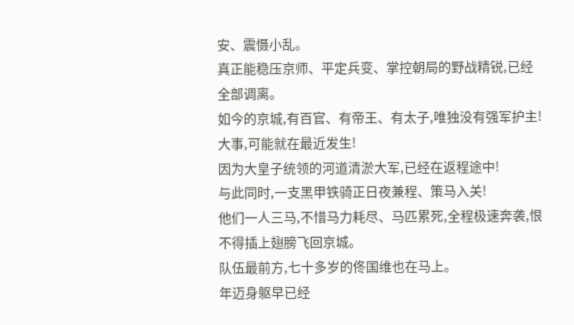安、震慑小乱。
真正能稳压京师、平定兵变、掌控朝局的野战精锐,已经全部调离。
如今的京城,有百官、有帝王、有太子,唯独没有强军护主!
大事,可能就在最近发生!
因为大皇子统领的河道清淤大军,已经在返程途中!
与此同时,一支黑甲铁骑正日夜兼程、策马入关!
他们一人三马,不惜马力耗尽、马匹累死,全程极速奔袭,恨不得插上翅膀飞回京城。
队伍最前方,七十多岁的佟国维也在马上。
年迈身躯早已经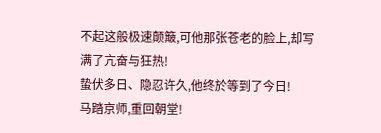不起这般极速颠簸,可他那张苍老的脸上,却写满了亢奋与狂热!
蛰伏多日、隐忍许久,他终於等到了今日!
马踏京师,重回朝堂!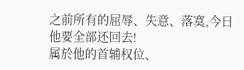之前所有的屈辱、失意、落寞,今日他要全部还回去!
属於他的首辅权位、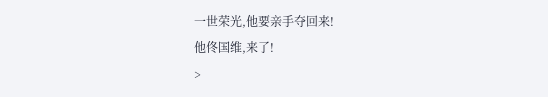一世荣光,他要亲手夺回来!
他佟国维,来了!
>